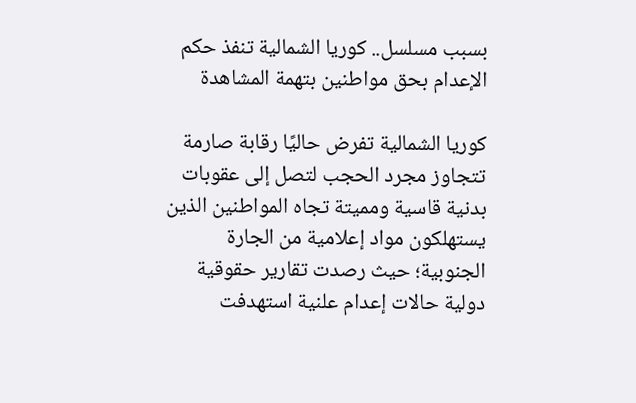بسبب مسلسل.. كوريا الشمالية تنفذ حكم الإعدام بحق مواطنين بتهمة المشاهدة

كوريا الشمالية تفرض حاليًا رقابة صارمة تتجاوز مجرد الحجب لتصل إلى عقوبات بدنية قاسية ومميتة تجاه المواطنين الذين يستهلكون مواد إعلامية من الجارة الجنوبية؛ حيث رصدت تقارير حقوقية دولية حالات إعدام علنية استهدفت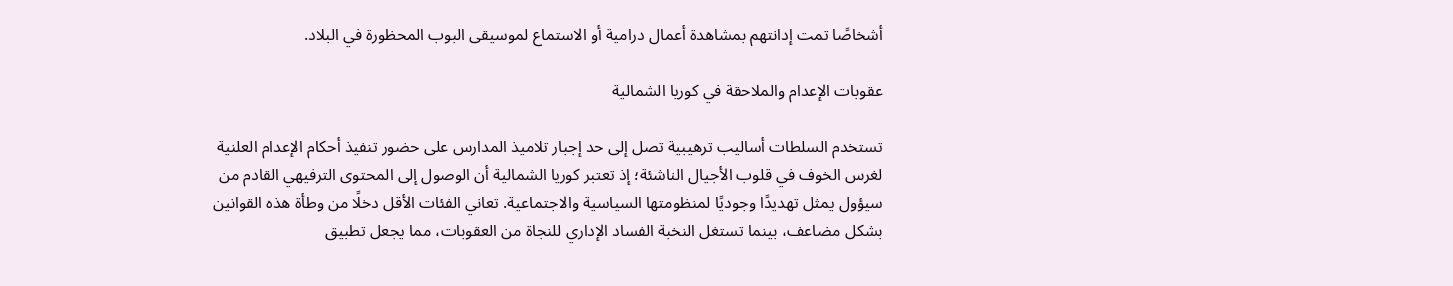أشخاصًا تمت إدانتهم بمشاهدة أعمال درامية أو الاستماع لموسيقى البوب المحظورة في البلاد.

عقوبات الإعدام والملاحقة في كوريا الشمالية

تستخدم السلطات أساليب ترهيبية تصل إلى حد إجبار تلاميذ المدارس على حضور تنفيذ أحكام الإعدام العلنية لغرس الخوف في قلوب الأجيال الناشئة؛ إذ تعتبر كوريا الشمالية أن الوصول إلى المحتوى الترفيهي القادم من سيؤول يمثل تهديدًا وجوديًا لمنظومتها السياسية والاجتماعية. تعاني الفئات الأقل دخلًا من وطأة هذه القوانين بشكل مضاعف، بينما تستغل النخبة الفساد الإداري للنجاة من العقوبات، مما يجعل تطبيق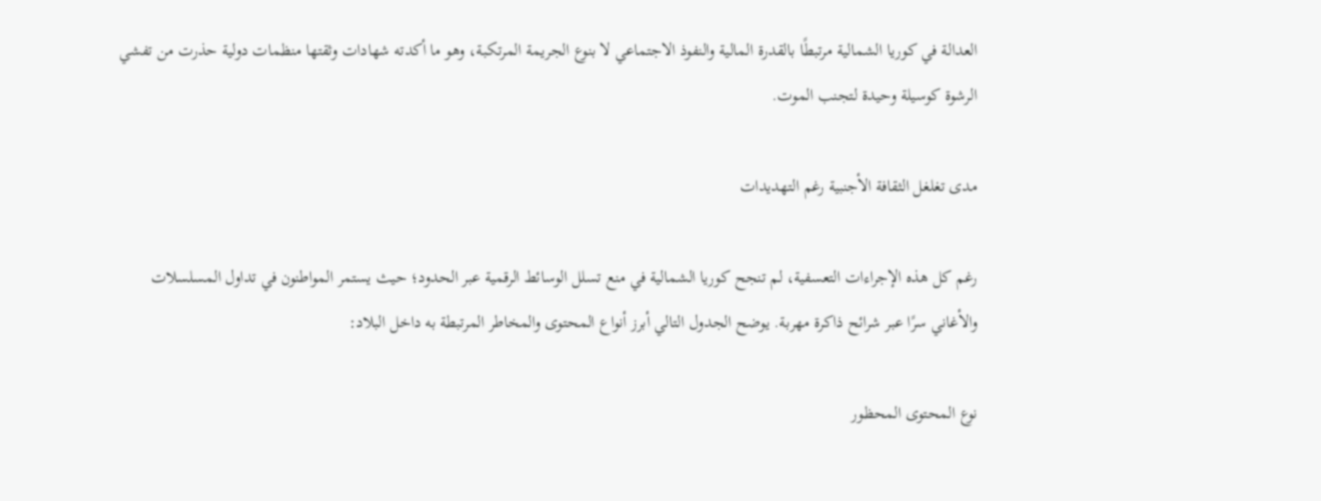العدالة في كوريا الشمالية مرتبطًا بالقدرة المالية والنفوذ الاجتماعي لا بنوع الجريمة المرتكبة، وهو ما أكدته شهادات وثقتها منظمات دولية حذرت من تفشي الرشوة كوسيلة وحيدة لتجنب الموت.

مدى تغلغل الثقافة الأجنبية رغم التهديدات

رغم كل هذه الإجراءات التعسفية، لم تنجح كوريا الشمالية في منع تسلل الوسائط الرقمية عبر الحدود؛ حيث يستمر المواطنون في تداول المسلسلات والأغاني سرًا عبر شرائح ذاكرة مهربة. يوضح الجدول التالي أبرز أنواع المحتوى والمخاطر المرتبطة به داخل البلاد:

نوع المحتوى المحظور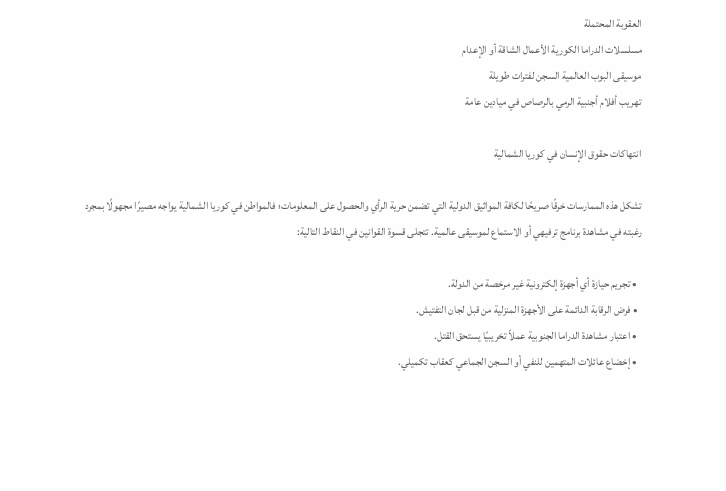العقوبة المحتملة
مسلسلات الدراما الكورية الأعمال الشاقة أو الإعدام
موسيقى البوب العالمية السجن لفترات طويلة
تهريب أفلام أجنبية الرمي بالرصاص في ميادين عامة

انتهاكات حقوق الإنسان في كوريا الشمالية

تشكل هذه الممارسات خرقًا صريحًا لكافة المواثيق الدولية التي تضمن حرية الرأي والحصول على المعلومات؛ فالمواطن في كوريا الشمالية يواجه مصيرًا مجهولًا بمجرد رغبته في مشاهدة برنامج ترفيهي أو الاستماع لموسيقى عالمية. تتجلى قسوة القوانين في النقاط التالية:

  • تجريم حيازة أي أجهزة إلكترونية غير مرخصة من الدولة.
  • فرض الرقابة الدائمة على الأجهزة المنزلية من قبل لجان التفتيش.
  • اعتبار مشاهدة الدراما الجنوبية عملاً تخريبيًا يستحق القتل.
  • إخضاع عائلات المتهمين للنفي أو السجن الجماعي كعقاب تكميلي.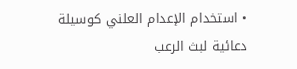• استخدام الإعدام العلني كوسيلة دعائية لبث الرعب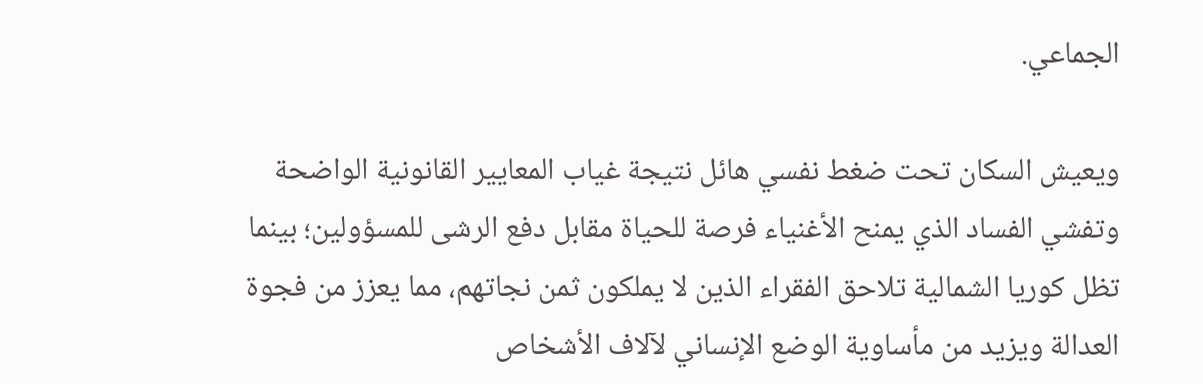الجماعي.

ويعيش السكان تحت ضغط نفسي هائل نتيجة غياب المعايير القانونية الواضحة وتفشي الفساد الذي يمنح الأغنياء فرصة للحياة مقابل دفع الرشى للمسؤولين؛ بينما تظل كوريا الشمالية تلاحق الفقراء الذين لا يملكون ثمن نجاتهم، مما يعزز من فجوة العدالة ويزيد من مأساوية الوضع الإنساني لآلاف الأشخاص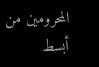المحرومين من أبسط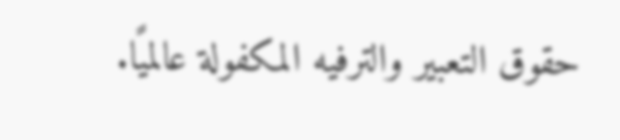حقوق التعبير والترفيه المكفولة عالميًا.